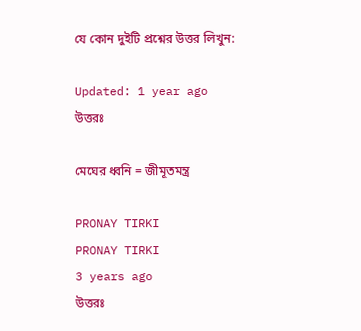যে কোন দুইটি প্রশ্নের উত্তর লিখুন:

Updated: 1 year ago
উত্তরঃ

মেঘের ধ্বনি = জীমূতমন্ত্র

PRONAY TIRKI
PRONAY TIRKI
3 years ago
উত্তরঃ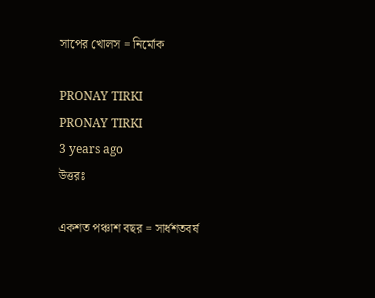সাপের খোলস = নির্মোক

PRONAY TIRKI
PRONAY TIRKI
3 years ago
উত্তরঃ

একশত পঞ্চাশ বছর = সার্ধশতবর্ষ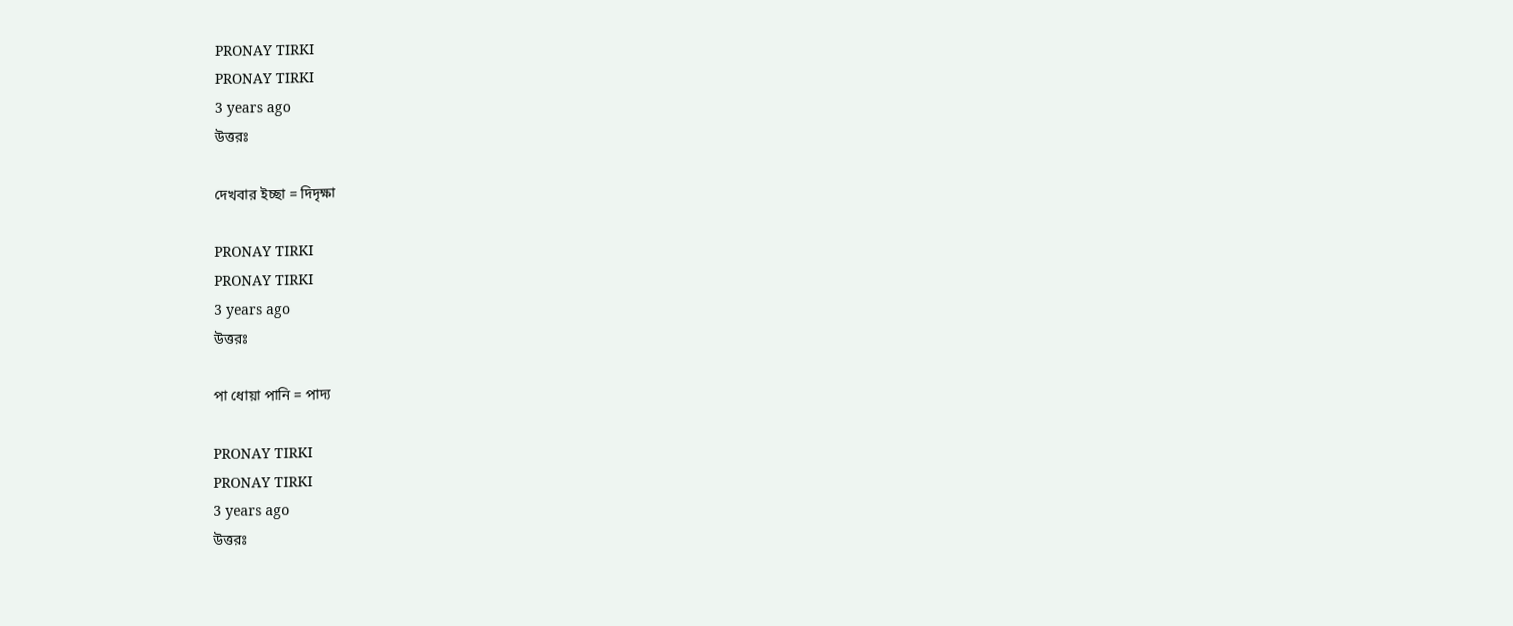PRONAY TIRKI
PRONAY TIRKI
3 years ago
উত্তরঃ

দেখবার ইচ্ছা = দিদৃক্ষা

PRONAY TIRKI
PRONAY TIRKI
3 years ago
উত্তরঃ

পা ধোয়া পানি = পাদ্য

PRONAY TIRKI
PRONAY TIRKI
3 years ago
উত্তরঃ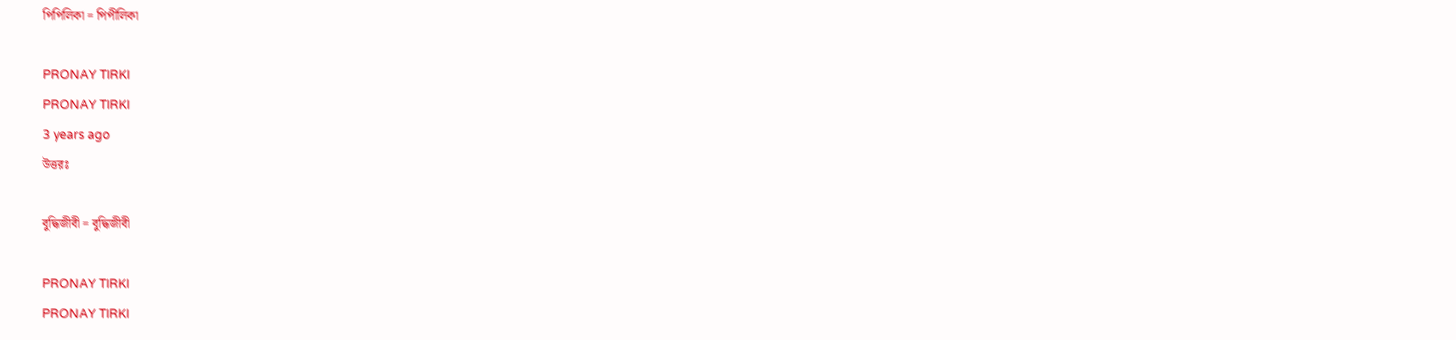পিপিলিকা = পিপীলিকা

PRONAY TIRKI
PRONAY TIRKI
3 years ago
উত্তরঃ

বুদ্ধিজীবী = বুদ্ধিজীবী

PRONAY TIRKI
PRONAY TIRKI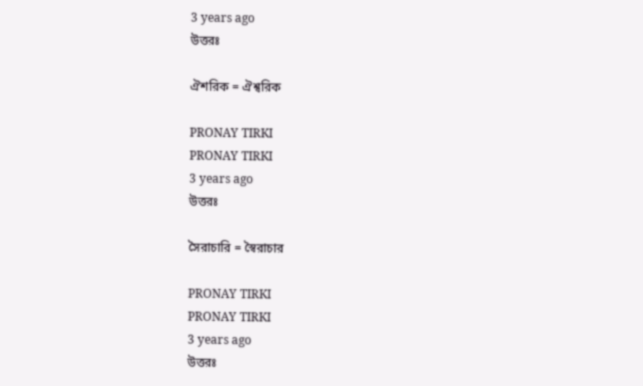3 years ago
উত্তরঃ

ঐশরিক = ঐশ্বরিক

PRONAY TIRKI
PRONAY TIRKI
3 years ago
উত্তরঃ

সৈরাচারি = স্বৈরাচার

PRONAY TIRKI
PRONAY TIRKI
3 years ago
উত্তরঃ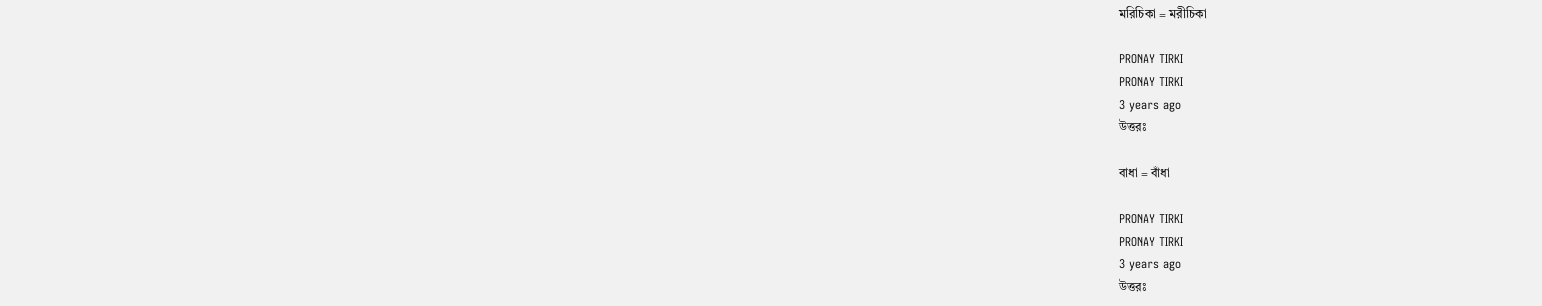মরিচিকা = মরীচিকা

PRONAY TIRKI
PRONAY TIRKI
3 years ago
উত্তরঃ

বাধা = বাঁধা

PRONAY TIRKI
PRONAY TIRKI
3 years ago
উত্তরঃ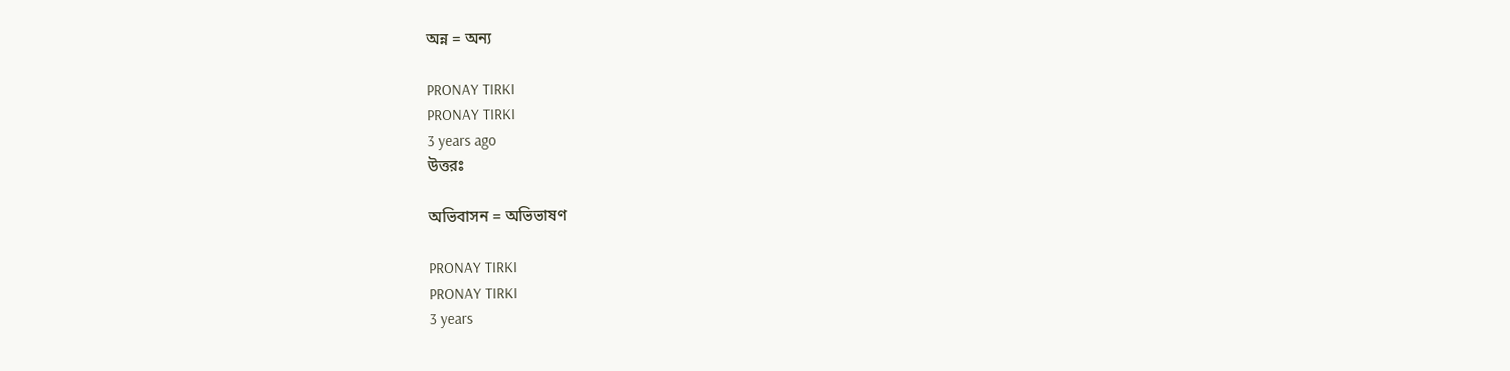অন্ন = অন্য

PRONAY TIRKI
PRONAY TIRKI
3 years ago
উত্তরঃ

অভিবাসন = অভিভাষণ

PRONAY TIRKI
PRONAY TIRKI
3 years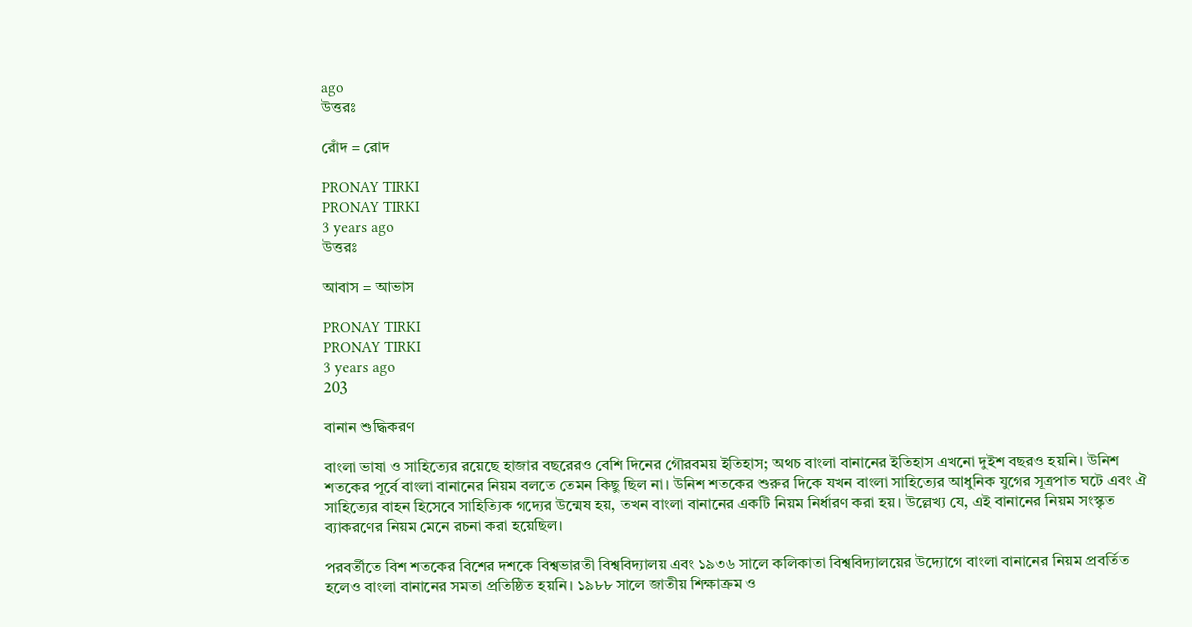ago
উত্তরঃ

রোঁদ = রোদ

PRONAY TIRKI
PRONAY TIRKI
3 years ago
উত্তরঃ

আবাস = আভাস

PRONAY TIRKI
PRONAY TIRKI
3 years ago
203

বানান শুদ্ধিকরণ

বাংলা ভাষা ও সাহিত্যের রয়েছে হাজার বছরেরও বেশি দিনের গৌরবময় ইতিহাস; অথচ বাংলা বানানের ইতিহাস এখনো দুইশ বছরও হয়নি। উনিশ শতকের পূর্বে বাংলা বানানের নিয়ম বলতে তেমন কিছু ছিল না। উনিশ শতকের শুরুর দিকে যখন বাংলা সাহিত্যের আধুনিক যুগের সূত্রপাত ঘটে এবং ঐ সাহিত্যের বাহন হিসেবে সাহিত্যিক গদ্যের উন্মেষ হয়, তখন বাংলা বানানের একটি নিয়ম নির্ধারণ করা হয়। উল্লেখ্য যে, এই বানানের নিয়ম সংস্কৃত ব্যাকরণের নিয়ম মেনে রচনা করা হয়েছিল।

পরবর্তীতে বিশ শতকের বিশের দশকে বিশ্বভারতী বিশ্ববিদ্যালয় এবং ১৯৩৬ সালে কলিকাতা বিশ্ববিদ্যালয়ের উদ্যোগে বাংলা বানানের নিয়ম প্রবর্তিত হলেও বাংলা বানানের সমতা প্রতিষ্ঠিত হয়নি। ১৯৮৮ সালে জাতীয় শিক্ষাক্রম ও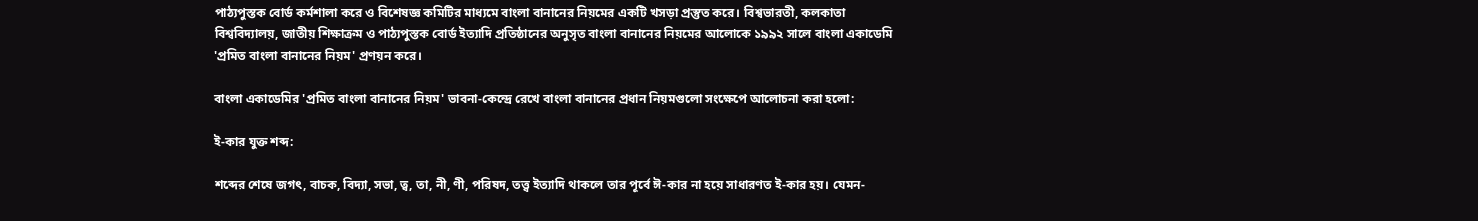পাঠ্যপুস্তক বোর্ড কর্মশালা করে ও বিশেষজ্ঞ কমিটির মাধ্যমে বাংলা বানানের নিয়মের একটি খসড়া প্রস্তুত করে। বিশ্বভারতী, কলকাতা বিশ্ববিদ্যালয়, জাতীয় শিক্ষাক্রম ও পাঠ্যপুস্তক বোর্ড ইত্যাদি প্রতিষ্ঠানের অনুসৃত বাংলা বানানের নিয়মের আলোকে ১৯৯২ সালে বাংলা একাডেমি 'প্রমিত বাংলা বানানের নিয়ম' প্রণয়ন করে।

বাংলা একাডেমির 'প্রমিত বাংলা বানানের নিয়ম' ভাবনা-কেন্দ্রে রেখে বাংলা বানানের প্রধান নিয়মগুলো সংক্ষেপে আলোচনা করা হলো:

ই-কার যুক্ত শব্দ:

শব্দের শেষে জগৎ, বাচক, বিদ্যা, সভা, ত্ব, তা, নী, ণী, পরিষদ, তত্ত্ব ইত্যাদি থাকলে তার পূর্বে ঈ-কার না হয়ে সাধারণত ই-কার হয়। যেমন-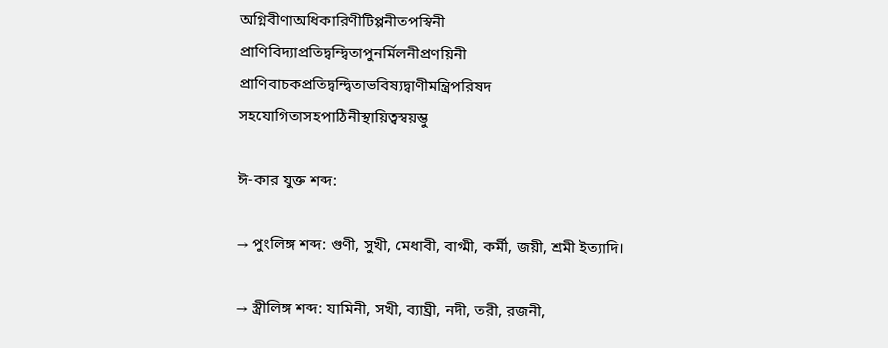অগ্নিবীণাঅধিকারিণীটিপ্পনীতপস্বিনী
প্রাণিবিদ্যাপ্রতিদ্বন্দ্বিতাপুনর্মিলনীপ্রণয়িনী
প্রাণিবাচকপ্রতিদ্বন্দ্বিতাভবিষ্যদ্বাণীমন্ত্রিপরিষদ
সহযোগিতাসহপাঠিনীস্থায়িত্বস্বয়ম্ভু

ঈ-কার যুক্ত শব্দ:

→ পুংলিঙ্গ শব্দ: গুণী, সুখী, মেধাবী, বাগ্মী, কর্মী, জয়ী, শ্রমী ইত্যাদি।

→ স্ত্রীলিঙ্গ শব্দ: যামিনী, সখী, ব্যাঘ্রী, নদী, তরী, রজনী,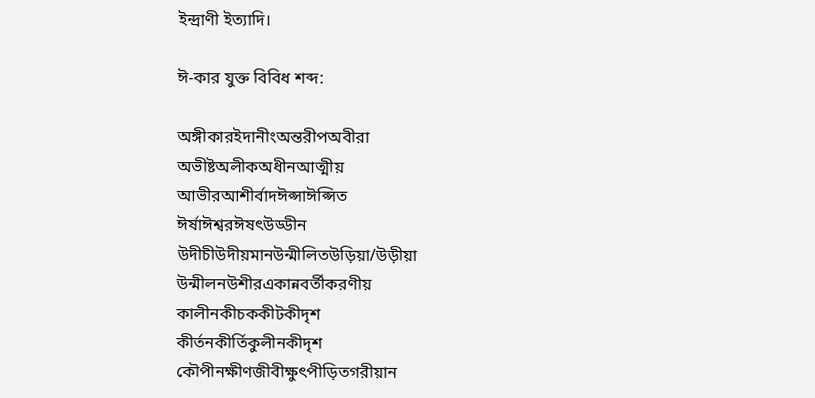ইন্দ্রাণী ইত্যাদি।

ঈ-কার যুক্ত বিবিধ শব্দ:

অঙ্গীকারইদানীংঅন্তরীপঅবীরা
অভীষ্টঅলীকঅধীনআত্মীয়
আভীরআশীর্বাদঈপ্সাঈপ্সিত
ঈর্ষাঈশ্বরঈষৎউড্ডীন
উদীচীউদীয়মানউন্মীলিতউড়িয়া/উড়ীয়া
উন্মীলনউশীরএকান্নবর্তীকরণীয়
কালীনকীচককীটকীদৃশ
কীর্তনকীর্তিকুলীনকীদৃশ
কৌপীনক্ষীণজীবীক্ষুৎপীড়িতগরীয়ান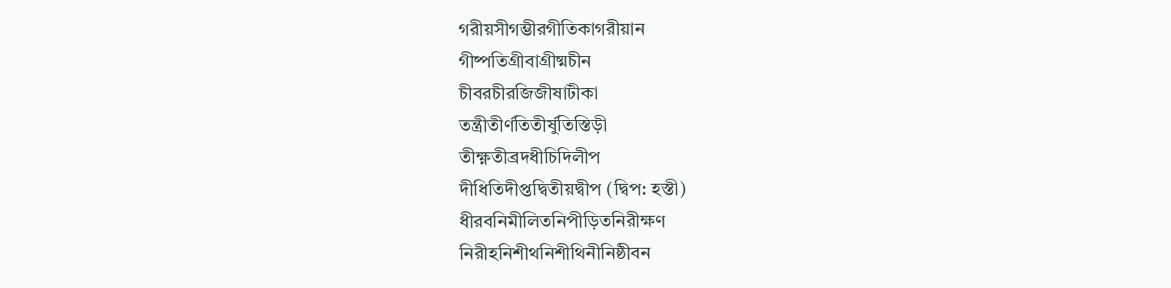গরীয়সীগম্ভীরগীতিকাগরীয়ান
গীষ্পতিগ্রীবাগ্রীষ্মচীন
চীবরচীরজিজীষাটীকা
তন্ত্রীতীর্ণতিতীর্ষুতিস্তিড়ী
তীক্ষ্ণতীব্রদধীচিদিলীপ
দীধিতিদীপ্তদ্বিতীয়দ্বীপ (দ্বিপ: হস্তী)
ধীরবনিমীলিতনিপীড়িতনিরীক্ষণ
নিরীহনিশীথনিশীথিনীনিষ্ঠীবন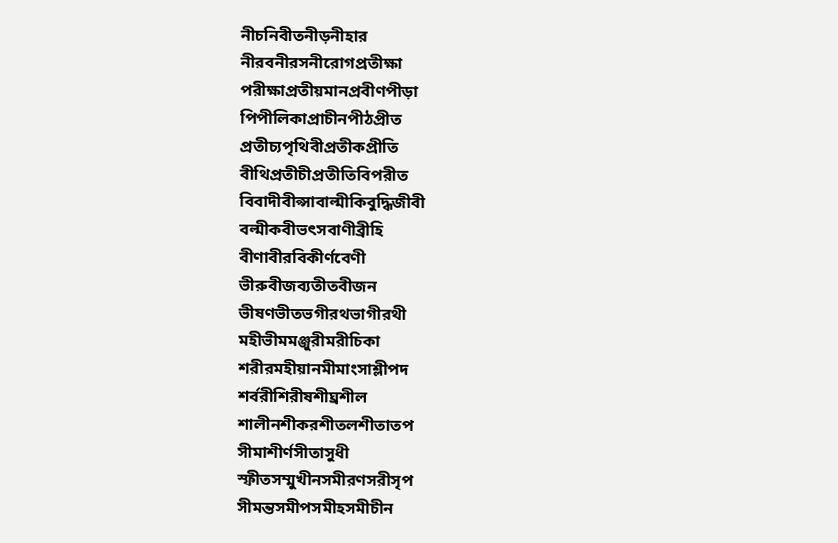নীচনিবীতনীড়নীহার
নীরবনীরসনীরোগপ্রতীক্ষা
পরীক্ষাপ্রতীয়মানপ্রবীণপীড়া
পিপীলিকাপ্রাচীনপীঠপ্রীত
প্রতীচ্যপৃথিবীপ্রতীকপ্রীতি
বীথিপ্রতীচীপ্রতীতিবিপরীত
বিবাদীবীপ্সাবাল্মীকিবুদ্ধিজীবী
বল্মীকবীভৎসবাণীব্রীহি
বীণাবীরবিকীর্ণবেণী
ভীরুবীজব্যতীতবীজন
ভীষণভীতভগীরথভাগীরথী
মহীভীমমঞ্জুরীমরীচিকা
শরীরমহীয়ানমীমাংসাশ্লীপদ
শর্বরীশিরীষশীঘ্রশীল
শালীনশীকরশীতলশীতাতপ
সীমাশীর্ণসীতাসুধী
স্ফীতসম্মুখীনসমীরণসরীসৃপ
সীমন্তসমীপসমীহসমীচীন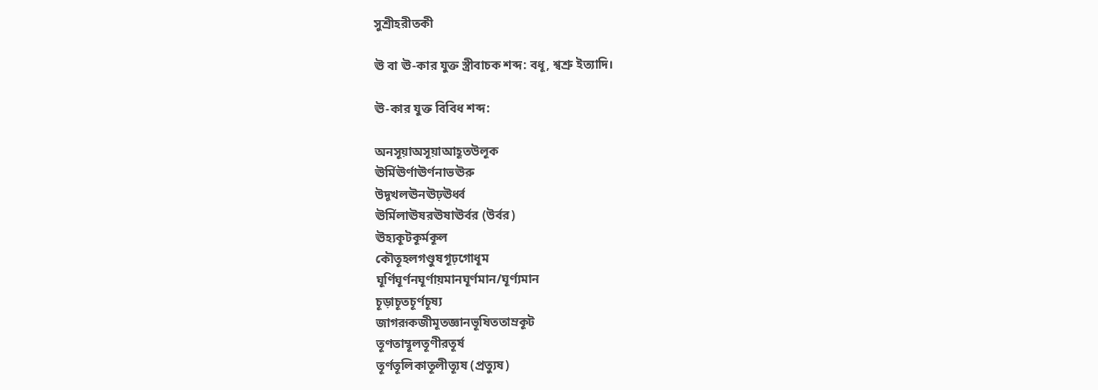সুশ্রীহরীতকী

ঊ বা ঊ-কার যুক্ত স্ত্রীবাচক শব্দ: বধূ, শ্বশ্রু ইত্যাদি।

ঊ-কার যুক্ত বিবিধ শব্দ:

অনসূয়াঅসূয়াআহূতউলূক
ঊর্মিঊর্ণাঊর্ণনাভঊরু
উদূখলঊনঊঢ়ঊর্ধ্ব
ঊর্মিলাঊষরঊষাঊর্বর (উর্বর)
ঊহ্যকূটকূর্মকূল
কৌতূহলগণ্ডুষগূঢ়গোধূম
ঘূর্ণিঘূর্ণনঘূর্ণায়মানঘূর্ণমান/ঘূর্ণ্যমান
চূড়াচূতচূর্ণচূষ্য
জাগরূকজীমূতজ্ঞানভূষিততাম্রকূট
তূণতাম্বূলতূণীরতূর্ষ
তূর্ণতূলিকাতূলীত্যূষ (প্রত্যুষ)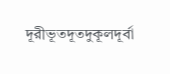দূরীভূতদূতদুকূলদূর্বা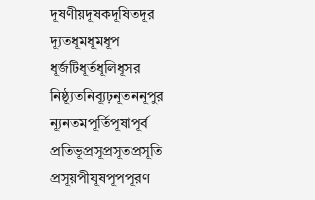দূষণীয়দূষকদূষিতদূর
দ্যূতধূমধূমধূপ
ধূর্জটিধূর্তধূলিধূসর
নিষ্ঠ্যূতনিব্যূঢ়নূতননূপুর
ন্যূনতমপূর্তিপূষাপূর্ব
প্রতিভূপ্রসূপ্রসূতপ্রসূতি
প্রসূয়পীযূষপূপপূরণ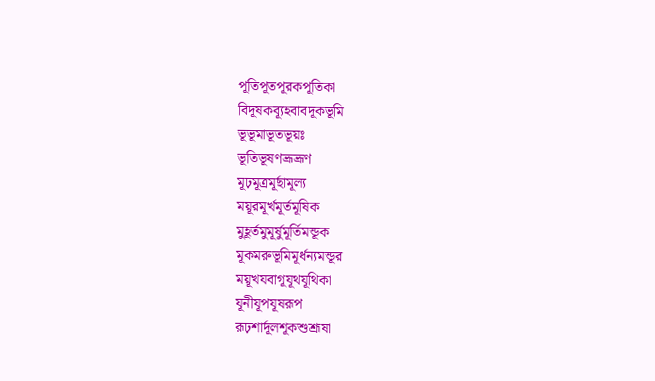পূতিপূতপূরকপূতিকা
বিদূষকব্যূহবাবদূকভূমি
ভূভূমাভূতভূয়ঃ
ভূতিভূষণভ্রূভ্রূণ
মূঢ়মূত্রমূর্ছামূল্য
ময়ূরমূর্খমূর্তমূষিক
মুহূর্তমুমূর্ষুমূর্তিমন্ডূক
মূকমরুভূমিমূর্ধন্যমন্ডূর
ময়ূখযবাগূযূথযূথিকা
যূনীযূপযূষরূপ
রূঢ়শার্দূলশূকশুশ্রূষা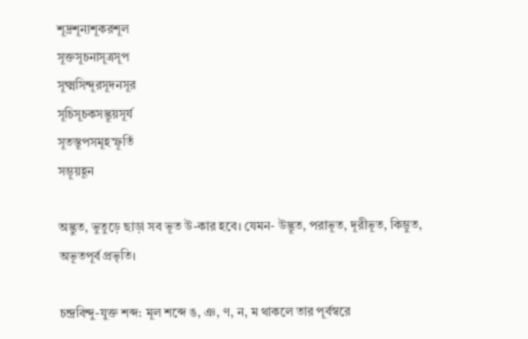শূদ্রশূন্যশূকরশূল
সূক্তসূচনাসূত্রসূপ
সূক্ষ্মসিন্দূরসূদনসূর
সূচিসূচকসদ্ভূয়সূর্য
সূতস্তূপসমূহস্ফূর্তি
সম্ভূয়হূন

অদ্ভুত, ভুতুড়ে ছাড়া সব ভূত উ-কার হবে। যেমন- উদ্ভূত, পরাভূত, দূরীভূত, কিম্ভুত, অভূতপূর্ব প্রভৃতি।

চন্দ্রবিন্দু-যুক্ত শব্দ: মূল শব্দে ঙ, ঞ, ণ, ন, ম থাকলে তার পূর্বস্বরে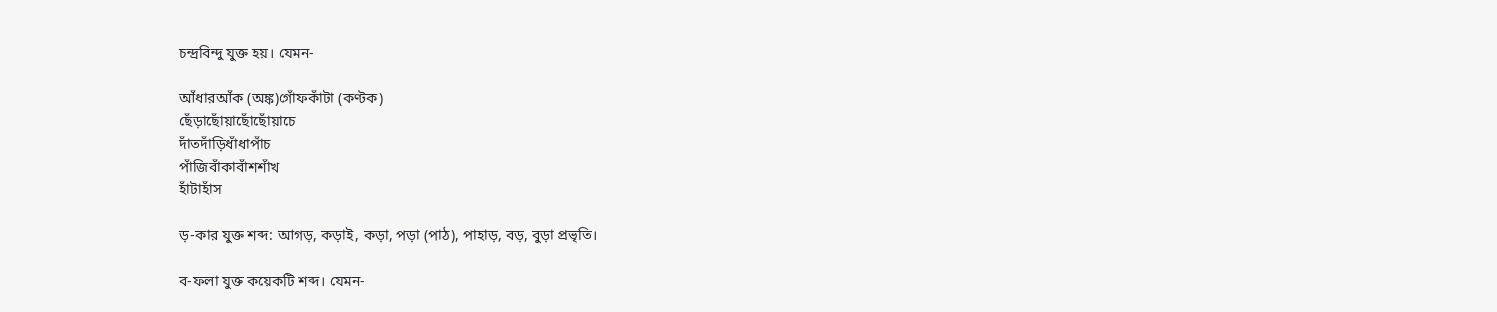চন্দ্রবিন্দু যুক্ত হয়। যেমন-

আঁধারআঁক (অঙ্ক)গোঁফকাঁটা (কণ্টক)
ছেঁড়াছোঁয়াছোঁছোঁয়াচে
দাঁতদাঁড়িধাঁধাপাঁচ
পাঁজিবাঁকাবাঁশশাঁখ
হাঁটাহাঁস

ড়-কার যুক্ত শব্দ: আগড়, কড়াই, কড়া, পড়া (পাঠ), পাহাড়, বড়, বুড়া প্রভৃতি।

ব-ফলা যুক্ত কয়েকটি শব্দ। যেমন-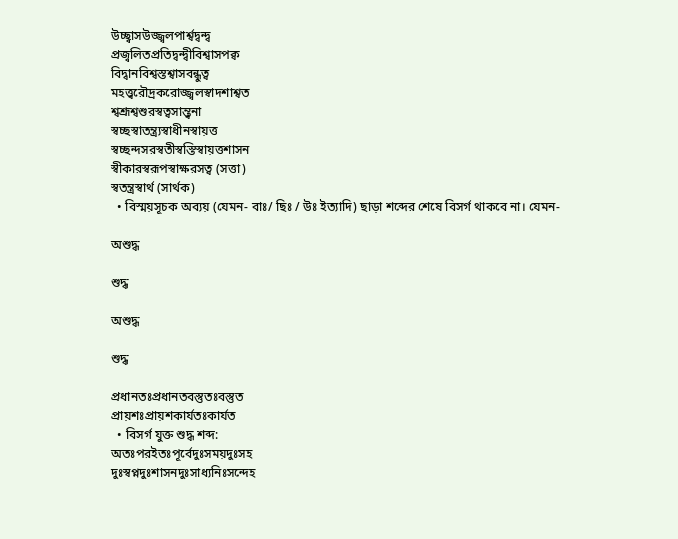উচ্ছ্বাসউজ্জ্বলপার্শ্বদ্বন্দ্ব
প্রজ্বলিতপ্রতিদ্বন্দ্বীবিশ্বাসপক্ব
বিদ্বানবিশ্বস্তশ্বাসবন্ধুত্ব
মহত্ত্বরৌদ্রকরোজ্জ্বলস্বাদশাশ্বত
শ্বশ্রূশ্বশুরস্বত্বসান্ত্বনা
স্বচ্ছস্বাতন্ত্র্যস্বাধীনস্বায়ত্ত
স্বচ্ছন্দসরস্বতীস্বস্তিস্বায়ত্তশাসন
স্বীকারস্বরূপস্বাক্ষরসত্ব (সত্তা)
স্বতন্ত্রস্বার্থ (সার্থক)
  • বিস্ময়সূচক অব্যয় (যেমন- বাঃ/ ছিঃ / উঃ ইত্যাদি) ছাড়া শব্দের শেষে বিসর্গ থাকবে না। যেমন-

অশুদ্ধ

শুদ্ধ

অশুদ্ধ

শুদ্ধ

প্রধানতঃপ্রধানতবস্তুতঃবস্তুত
প্রায়শঃপ্রায়শকার্যতঃকার্যত
  • বিসর্গ যুক্ত শুদ্ধ শব্দ:
অতঃপরইতঃপূর্বেদুঃসময়দুঃসহ
দুঃস্বপ্নদুঃশাসনদুঃসাধ্যনিঃসন্দেহ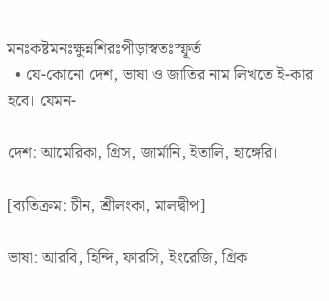মনঃকষ্টমনঃক্ষুন্নশিরঃপীড়াস্বতঃস্ফূর্ত
  • যে-কোনো দেশ, ভাষা ও জাতির নাম লিখতে ই-কার হবে। যেমন-

দেশ: আমেরিকা, গ্রিস, জার্মানি, ইতালি, হাঙ্গেরি।

[ব্যতিক্রম: চীন, শ্রীলংকা, মালদ্বীপ]

ভাষা: আরবি, হিন্দি, ফারসি, ইংরেজি, গ্রিক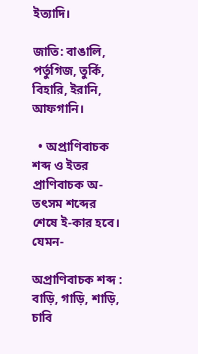ইত্যাদি।

জাতি: বাঙালি, পর্তুগিজ, তুর্কি, বিহারি, ইরানি, আফগানি।

  • অপ্রাণিবাচক শব্দ ও ইতর প্রাণিবাচক অ-তৎসম শব্দের শেষে ই-কার হবে। যেমন-

অপ্রাণিবাচক শব্দ : বাড়ি, গাড়ি, শাড়ি, চাবি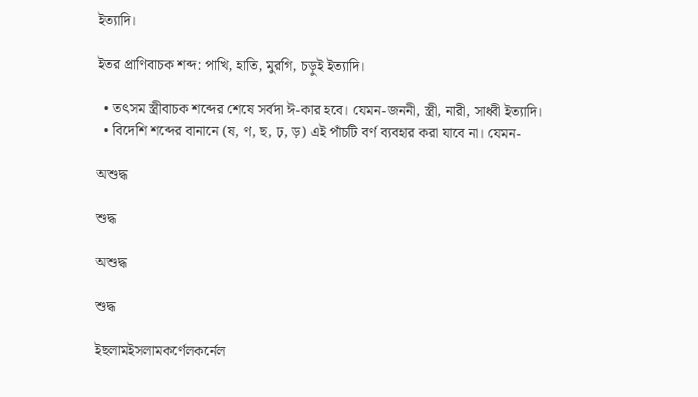ইত্যাদি।

ইতর প্রাণিবাচক শব্দ: পাখি, হাতি, মুরগি, চড়ুই ইত্যাদি।

  • তৎসম স্ত্রীবাচক শব্দের শেষে সর্বদা ঈ-কার হবে। যেমন-জননী, স্ত্রী, নারী, সাধ্বী ইত্যাদি।
  • বিদেশি শব্দের বানানে (ষ, ণ, ছ, ঢ়, ড়) এই পাঁচটি বর্ণ ব্যবহার করা যাবে না। যেমন-

অশুদ্ধ

শুদ্ধ

অশুদ্ধ

শুদ্ধ

ইছলামইসলামকর্ণেলকর্নেল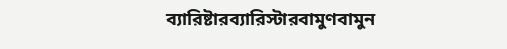ব্যারিষ্টারব্যারিস্টারবামুণবামুন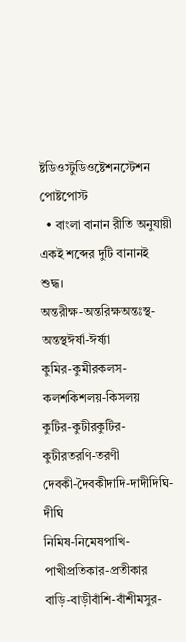ষ্টডিওস্টুডিওষ্টেশনস্টেশন
পোষ্টপোস্ট
  • বাংলা বানান রীতি অনুযায়ী একই শব্দের দুটি বানানই শুদ্ধ।
অন্তরীক্ষ-অন্তরিক্ষঅন্তঃস্থ-অন্তস্থঈর্ষা-ঈর্ষ্যা
কুমির-কুমীরকলস-কলশকিশলয়-কিসলয়
কুটির-কুটীরকুটির-কুটীরতরণি-তরণী
দেবকী-দৈবকীদাদি-দাদীদিঘি-দীঘি
নিমিষ-নিমেষপাখি-পাখীপ্রতিকার-প্রতীকার
বাড়ি-বাড়ীবাঁশি-বাঁশীমসুর-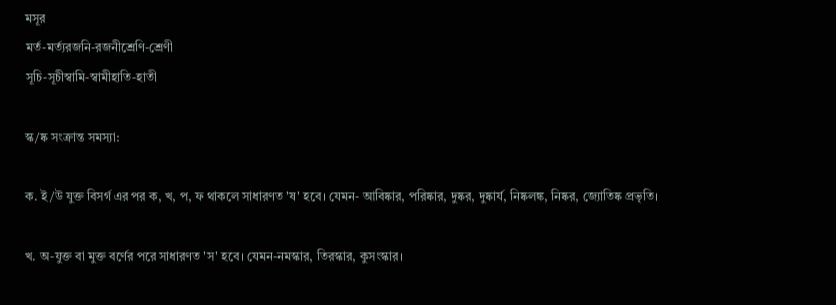মসূর
মর্ত-মর্ত্যরজনি-রজনীশ্রেণি-শ্রেণী
সূচি-সূচীস্বামি-স্বামীহাতি-হাতী

স্ক/ষ্ক সংক্রান্ত সমস্যা:

ক. ই/উ যুক্ত বিসর্গ এর পর ক, খ, প, ফ থাকলে সাধারণত 'ষ' হবে। যেমন- আবিষ্কার, পরিষ্কার, দুষ্কর, দুষ্কার্য, নিষ্কলঙ্ক, নিষ্কর, জ্যোতিষ্ক প্রভৃতি।

খ. অ-যুক্ত বা মুক্ত বর্ণের পরে সাধারণত 'স' হবে। যেমন-নমস্কার, তিরস্কার, কুসংস্কার।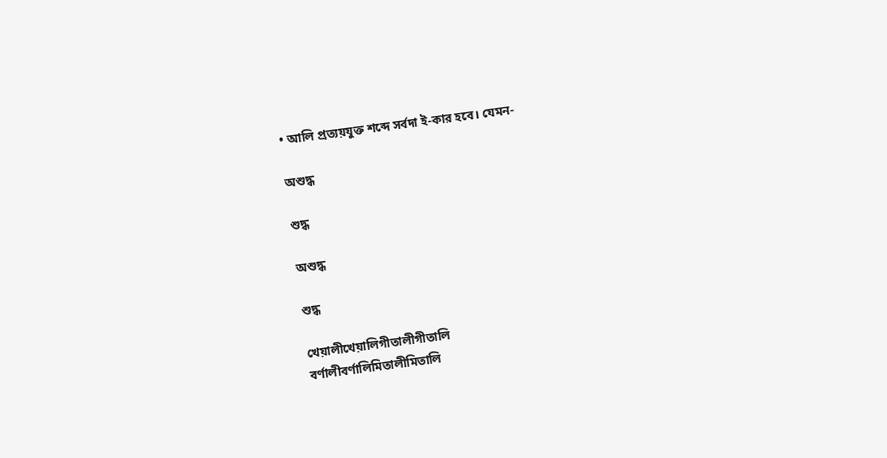• আলি প্রত্যয়যুক্ত শব্দে সর্বদা ই-কার হবে। যেমন-

অশুদ্ধ

শুদ্ধ

অশুদ্ধ

শুদ্ধ

খেয়ালীখেয়ালিগীতালীগীতালি
বর্ণালীবর্ণালিমিতালীমিতালি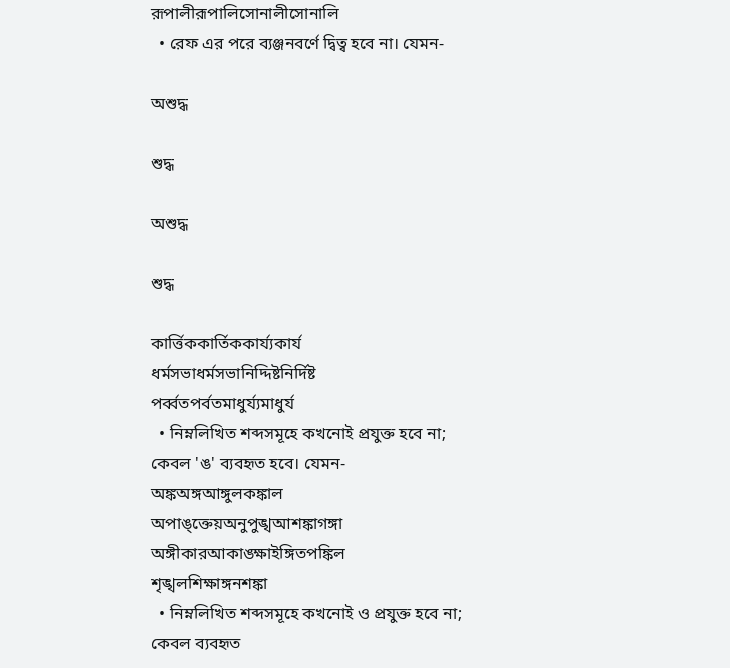রূপালীরূপালিসোনালীসোনালি
  • রেফ এর পরে ব্যঞ্জনবর্ণে দ্বিত্ব হবে না। যেমন-

অশুদ্ধ

শুদ্ধ

অশুদ্ধ

শুদ্ধ

কার্ত্তিককার্তিককার্য্যকার্য
ধর্মসভাধর্মসভানিদ্দিষ্টনির্দিষ্ট
পর্ব্বতপর্বতমাধুর্য্যমাধুর্য
  • নিম্নলিখিত শব্দসমূহে কখনোই প্রযুক্ত হবে না; কেবল 'ঙ' ব্যবহৃত হবে। যেমন-
অঙ্কঅঙ্গআঙ্গুলকঙ্কাল
অপাঙ্ক্তেয়অনুপুঙ্খআশঙ্কাগঙ্গা
অঙ্গীকারআকাঙ্ক্ষাইঙ্গিতপঙ্কিল
শৃঙ্খলশিক্ষাঙ্গনশঙ্কা
  • নিম্নলিখিত শব্দসমূহে কখনোই ও প্রযুক্ত হবে না; কেবল ব্যবহৃত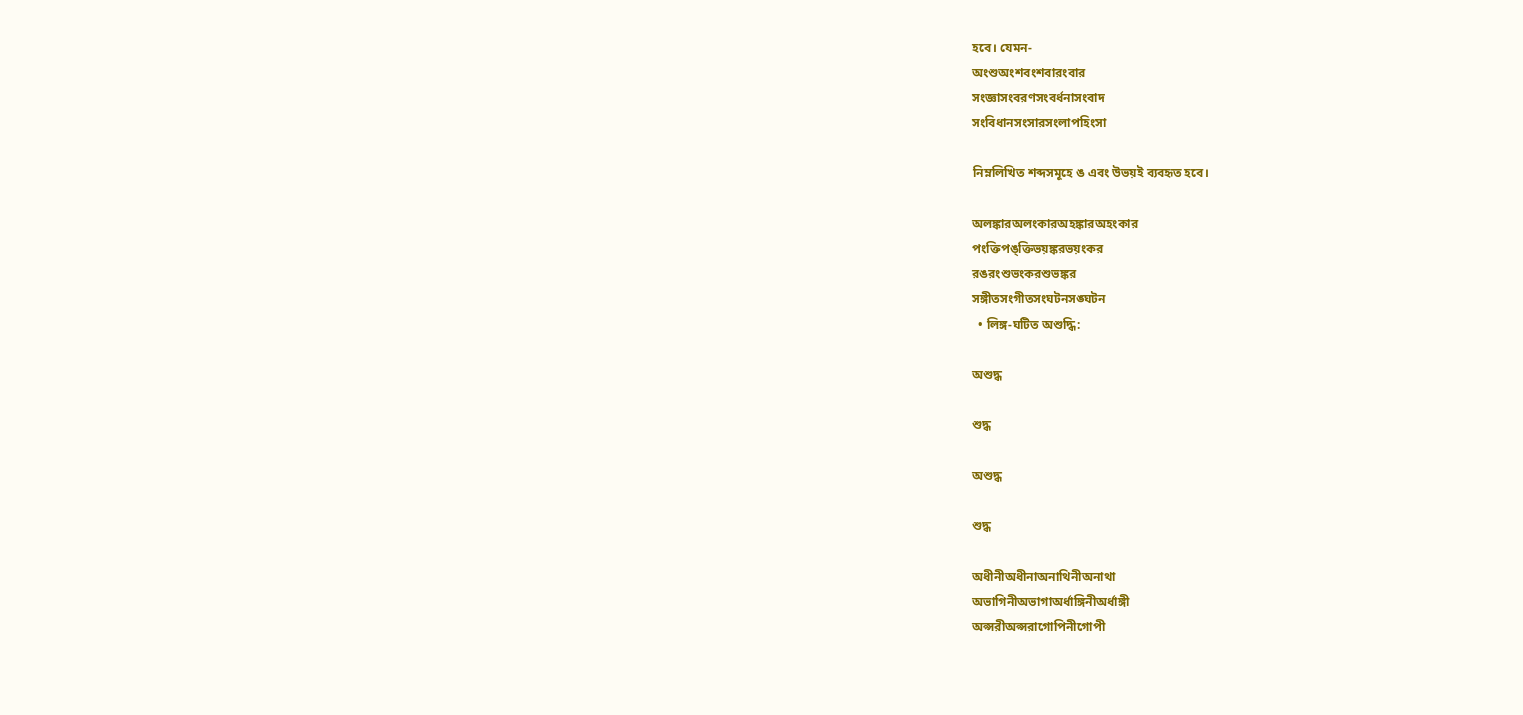হবে। যেমন-
অংশুঅংশবংশবারংবার
সংজ্ঞাসংবরণসংবর্ধনাসংবাদ
সংবিধানসংসারসংলাপহিংসা

নিম্নলিখিত শব্দসমূহে ঙ এবং উভয়ই ব্যবহৃত হবে।

অলঙ্কারঅলংকারঅহঙ্কারঅহংকার
পংক্তিপঙ্ক্তিভয়ঙ্করভয়ংকর
রঙরংশুভংকরশুভঙ্কর
সঙ্গীতসংগীতসংঘটনসঙ্ঘটন
  • লিঙ্গ-ঘটিত অশুদ্ধি:

অশুদ্ধ

শুদ্ধ

অশুদ্ধ

শুদ্ধ

অধীনীঅধীনাঅনাথিনীঅনাথা
অভাগিনীঅভাগাঅর্ধাঙ্গিনীঅর্ধাঙ্গী
অপ্সরীঅপ্সরাগোপিনীগোপী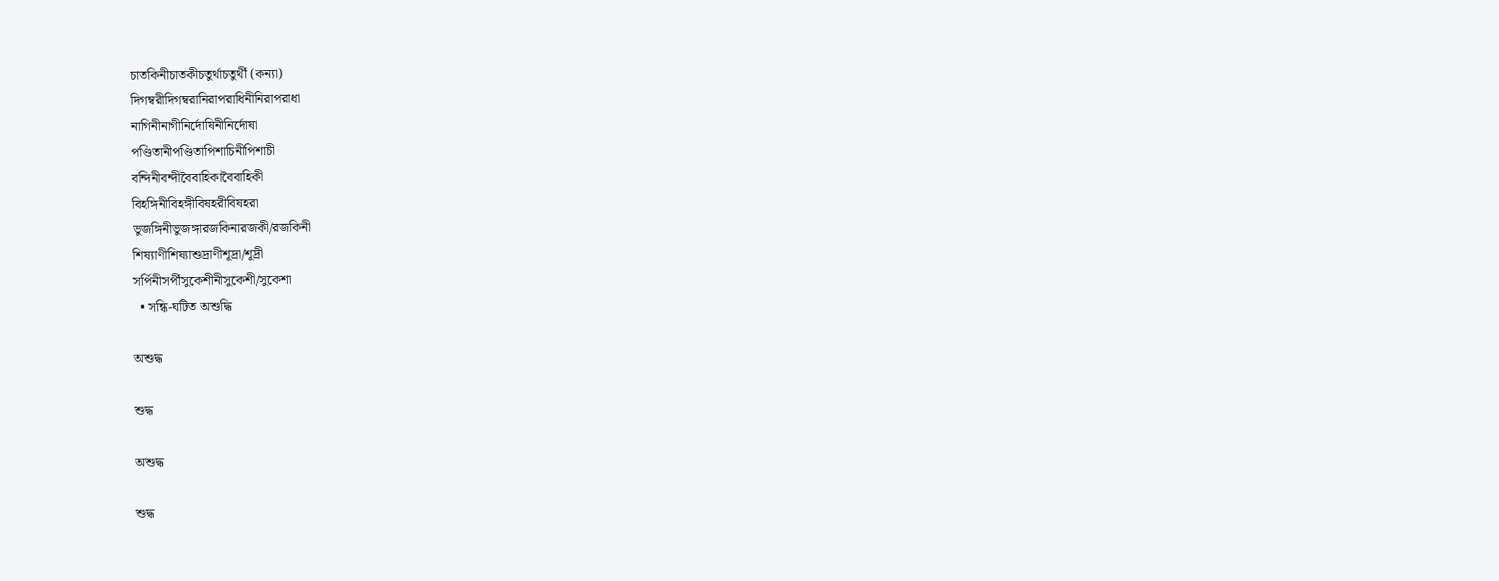চাতকিনীচাতকীচতুর্থাচতুর্থী (কন্যা)
দিগম্বরীদিগম্বরানিরাপরাধিনীনিরাপরাধা
নাগিনীনাগীনির্দোষিনীনির্দোষা
পণ্ডিতানীপণ্ডিতাপিশাচিনীপিশাচী
বন্দিনীবন্দীবৈবাহিকাবৈবাহিকী
বিহঙ্গিনীবিহঙ্গীবিষহরীবিষহরা
ভুজঙ্গিনীভুজঙ্গারজকিনারজকী/রজকিনী
শিষ্যাণীশিষ্যাশুদ্রাণীশূদ্রা/শূদ্রী
সর্পিনীসর্পীসুকেশীনীসুকেশী/সুকেশা
  • সন্ধি-ঘটিত অশুদ্ধি

অশুদ্ধ

শুদ্ধ

অশুদ্ধ

শুদ্ধ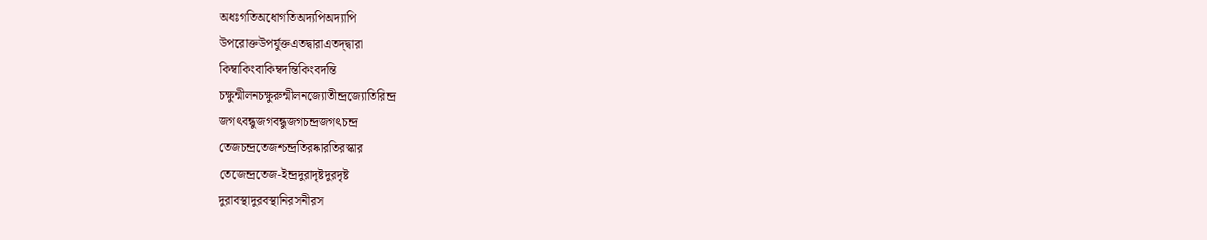অধঃগতিঅধোগতিঅদ্যপিঅদ্যাপি
উপরোক্তউপর্যুক্তএতদ্বারাএতদ্‌দ্বারা
কিম্বাকিংবাকিম্বদন্তিকিংবদন্তি
চক্ষুন্মীলনচক্ষুরুন্মীলনজ্যোতীন্দ্রজ্যোতিরিন্দ্র
জগৎবন্ধুজগবন্ধুজগচন্দ্রজগৎচন্দ্র
তেজচন্দ্রতেজশ্চন্দ্রতিরষ্কারতিরস্কার
তেজেন্দ্রতেজ-ইন্দ্রদুরাদৃষ্টদুরদৃষ্ট
দুরাবস্থাদুরবস্থানিরসনীরস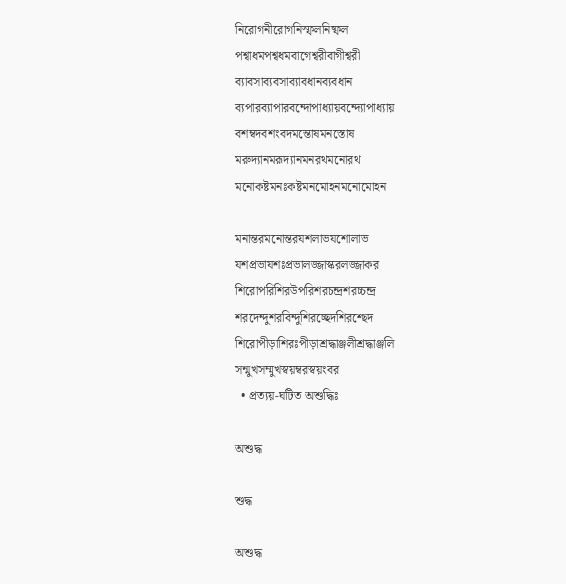নিরোগনীরোগনিস্ফলনিষ্ফল
পশ্বাধমপশ্বধমবাগেশ্বরীবাগীশ্বরী
ব্যাবসাব্যবসাব্যাবধানব্যবধান
ব্যপারব্যাপারবন্দোপাধ্যায়বন্দ্যোপাধ্যায়
বশম্বদবশংবদমন্তোষমনস্তোষ
মরুদ্যানমরূদ্যানমনরথমনোরথ
মনোকষ্টমনঃকষ্টমনমোহনমনোমোহন

মনান্তরমনোন্তরযশলাভযশোলাভ
যশপ্রভাযশঃপ্রভালজ্জাস্করলজ্জাকর
শিরোপরিশিরউপরিশরচন্দ্রশরচ্চন্দ্র
শরদেন্দুশরবিন্দুশিরচ্ছেদশিরশ্ছেদ
শিরোপীড়াশিরঃপীড়াশ্রদ্ধাঞ্জলীশ্রদ্ধাঞ্জলি
সন্মুখসম্মুখস্বয়ম্বরস্বয়ংবর
  • প্রত্যয়-ঘটিত অশুদ্ধিঃ

অশুদ্ধ

শুদ্ধ

অশুদ্ধ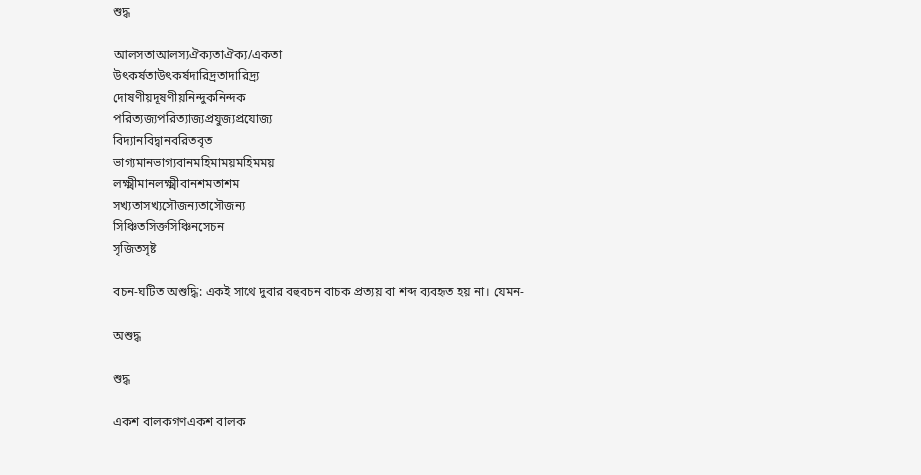শুদ্ধ

আলসতাআলস্যঐক্যতাঐক্য/একতা
উৎকর্ষতাউৎকর্ষদারিদ্রতাদারিদ্র্য
দোষণীয়দূষণীয়নিন্দুকনিন্দক
পরিত্যজ্যপরিত্যাজ্যপ্রযুজ্যপ্রযোজ্য
বিদ্যানবিদ্বানবরিতবৃত
ভাগ্যমানভাগ্যবানমহিমাময়মহিমময়
লক্ষ্মীমানলক্ষ্মীবানশমতাশম
সখ্যতাসখ্যসৌজন্যতাসৌজন্য
সিঞ্চিতসিক্তসিঞ্চিনসেচন
সৃজিতসৃষ্ট

বচন-ঘটিত অশুদ্ধি: একই সাথে দুবার বহুবচন বাচক প্রত্যয় বা শব্দ ব্যবহৃত হয় না। যেমন-

অশুদ্ধ

শুদ্ধ

একশ বালকগণএকশ বালক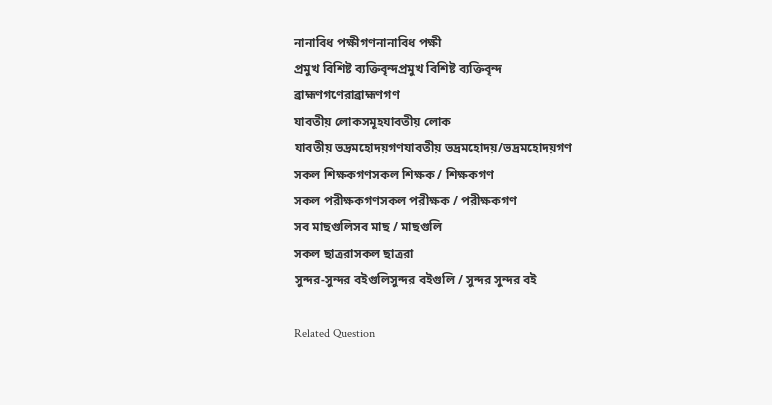নানাবিধ পক্ষীগণনানাবিধ পক্ষী
প্রমুখ বিশিষ্ট ব্যক্তিবৃন্দপ্রমুখ বিশিষ্ট ব্যক্তিবৃন্দ
ব্রাহ্মণগণেরাব্রাহ্মণগণ
যাবতীয় লোকসমূহযাবতীয় লোক
যাবতীয় ভদ্রমহোদয়গণযাবতীয় ভদ্রমহোদয়/ভদ্রমহোদয়গণ
সকল শিক্ষকগণসকল শিক্ষক / শিক্ষকগণ
সকল পরীক্ষকগণসকল পরীক্ষক / পরীক্ষকগণ
সব মাছগুলিসব মাছ / মাছগুলি
সকল ছাত্ররাসকল ছাত্ররা
সুন্দর-সুন্দর বইগুলিসুন্দর বইগুলি / সুন্দর সুন্দর বই

Related Question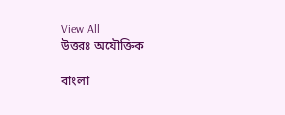View All
উত্তরঃ অযৌক্তিক

বাংলা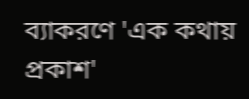ব্যাকরণে 'এক কথায় প্রকাশ'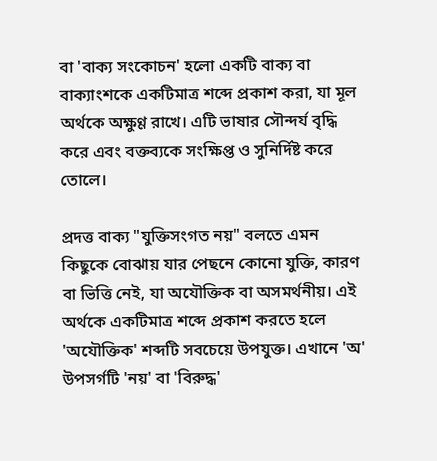বা 'বাক্য সংকোচন' হলো একটি বাক্য বা বাক্যাংশকে একটিমাত্র শব্দে প্রকাশ করা, যা মূল অর্থকে অক্ষুণ্ণ রাখে। এটি ভাষার সৌন্দর্য বৃদ্ধি করে এবং বক্তব্যকে সংক্ষিপ্ত ও সুনির্দিষ্ট করে তোলে।

প্রদত্ত বাক্য "যুক্তিসংগত নয়" বলতে এমন কিছুকে বোঝায় যার পেছনে কোনো যুক্তি, কারণ বা ভিত্তি নেই, যা অযৌক্তিক বা অসমর্থনীয়। এই অর্থকে একটিমাত্র শব্দে প্রকাশ করতে হলে 'অযৌক্তিক' শব্দটি সবচেয়ে উপযুক্ত। এখানে 'অ' উপসর্গটি 'নয়' বা 'বিরুদ্ধ'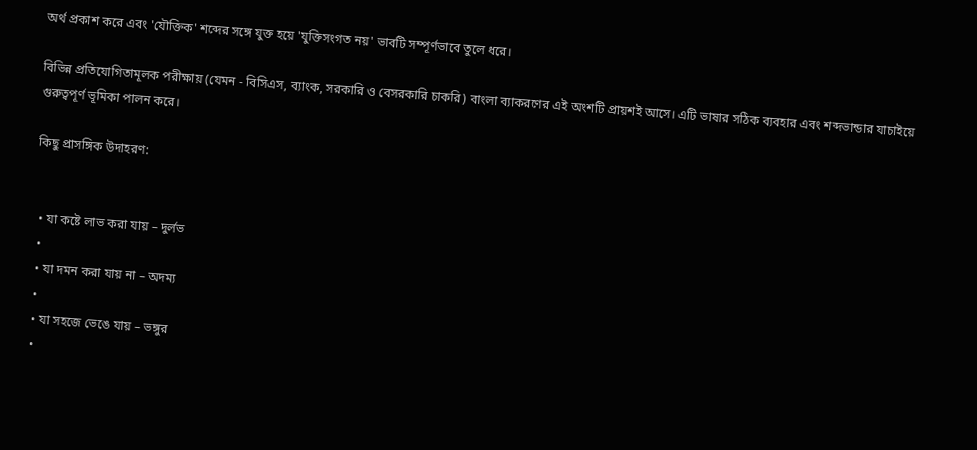অর্থ প্রকাশ করে এবং 'যৌক্তিক' শব্দের সঙ্গে যুক্ত হয়ে 'যুক্তিসংগত নয়' ভাবটি সম্পূর্ণভাবে তুলে ধরে।

বিভিন্ন প্রতিযোগিতামূলক পরীক্ষায় (যেমন - বিসিএস, ব্যাংক, সরকারি ও বেসরকারি চাকরি) বাংলা ব্যাকরণের এই অংশটি প্রায়শই আসে। এটি ভাষার সঠিক ব্যবহার এবং শব্দভান্ডার যাচাইয়ে গুরুত্বপূর্ণ ভূমিকা পালন করে।

কিছু প্রাসঙ্গিক উদাহরণ:


  • যা কষ্টে লাভ করা যায় – দুর্লভ
  •
  • যা দমন করা যায় না – অদম্য
  •
  • যা সহজে ভেঙে যায় – ভঙ্গুর
  •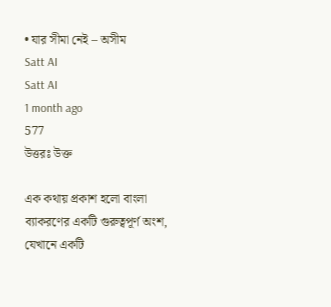• যার সীমা নেই – অসীম
Satt AI
Satt AI
1 month ago
577
উত্তরঃ উক্ত

এক কথায় প্রকাশ হলো বাংলা ব্যাকরণের একটি গুরুত্বপূর্ণ অংশ, যেখানে একটি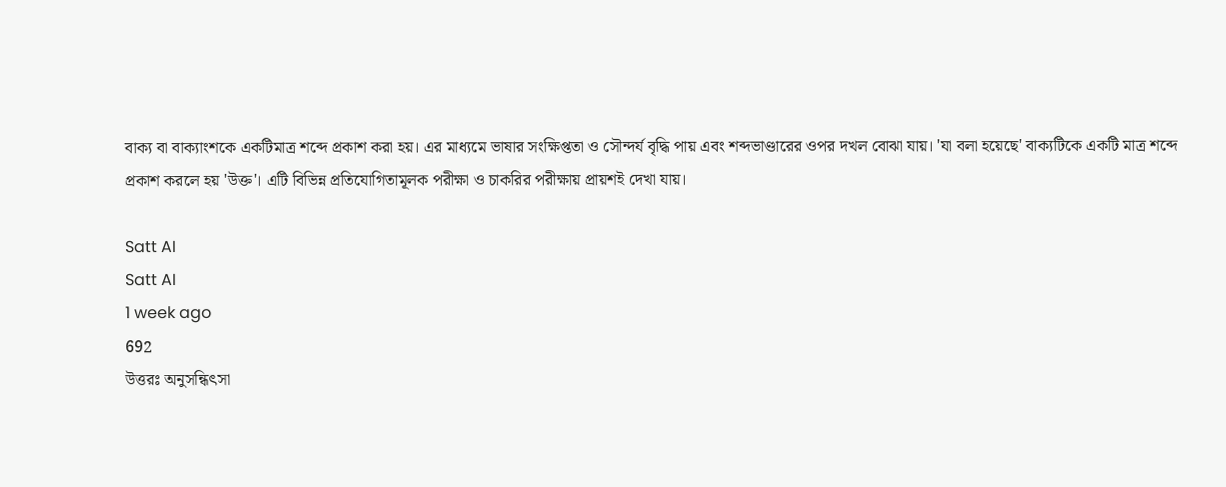বাক্য বা বাক্যাংশকে একটিমাত্র শব্দে প্রকাশ করা হয়। এর মাধ্যমে ভাষার সংক্ষিপ্ততা ও সৌন্দর্য বৃদ্ধি পায় এবং শব্দভাণ্ডারের ওপর দখল বোঝা যায়। 'যা বলা হয়েছে' বাক্যটিকে একটি মাত্র শব্দে প্রকাশ করলে হয় 'উক্ত'। এটি বিভিন্ন প্রতিযোগিতামূলক পরীক্ষা ও চাকরির পরীক্ষায় প্রায়শই দেখা যায়।

Satt AI
Satt AI
1 week ago
692
উত্তরঃ অনুসন্ধিৎসা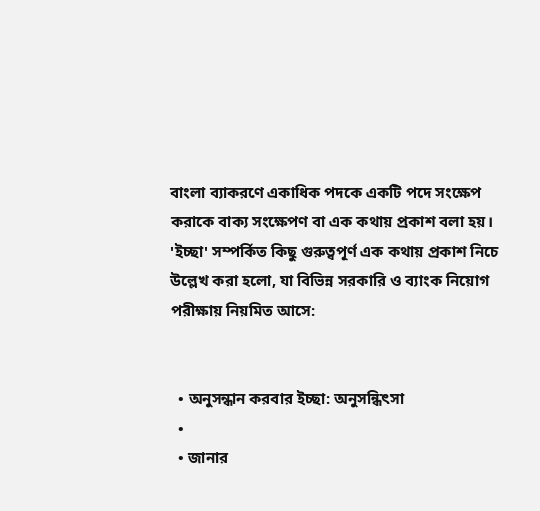বাংলা ব্যাকরণে একাধিক পদকে একটি পদে সংক্ষেপ করাকে বাক্য সংক্ষেপণ বা এক কথায় প্রকাশ বলা হয়। 'ইচ্ছা' সম্পর্কিত কিছু গুরুত্বপূর্ণ এক কথায় প্রকাশ নিচে উল্লেখ করা হলো, যা বিভিন্ন সরকারি ও ব্যাংক নিয়োগ পরীক্ষায় নিয়মিত আসে:


  • অনুসন্ধান করবার ইচ্ছা: অনুসন্ধিৎসা
  •
  • জানার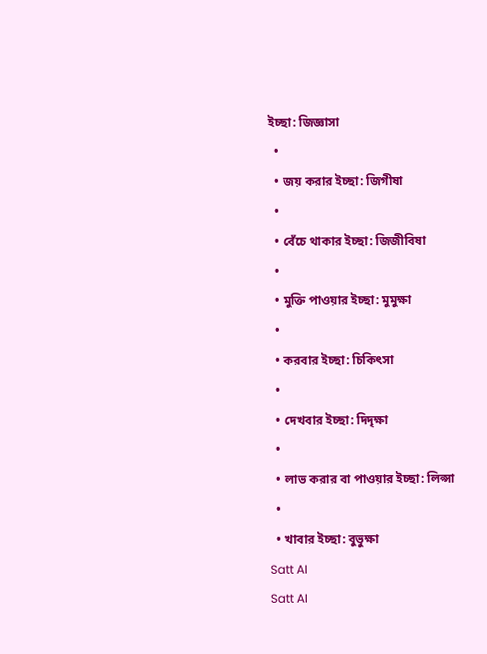ইচ্ছা: জিজ্ঞাসা
  •
  • জয় করার ইচ্ছা: জিগীষা
  •
  • বেঁচে থাকার ইচ্ছা: জিজীবিষা
  •
  • মুক্তি পাওয়ার ইচ্ছা: মুমুক্ষা
  •
  • করবার ইচ্ছা: চিকিৎসা
  •
  • দেখবার ইচ্ছা: দিদৃক্ষা
  •
  • লাভ করার বা পাওয়ার ইচ্ছা: লিপ্সা
  •
  • খাবার ইচ্ছা: বুভুক্ষা
Satt AI
Satt AI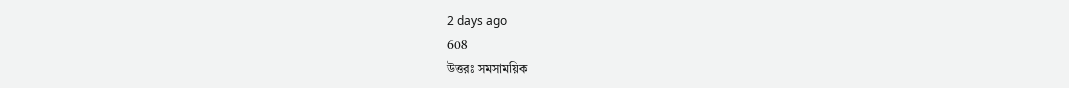2 days ago
608
উত্তরঃ সমসাময়িক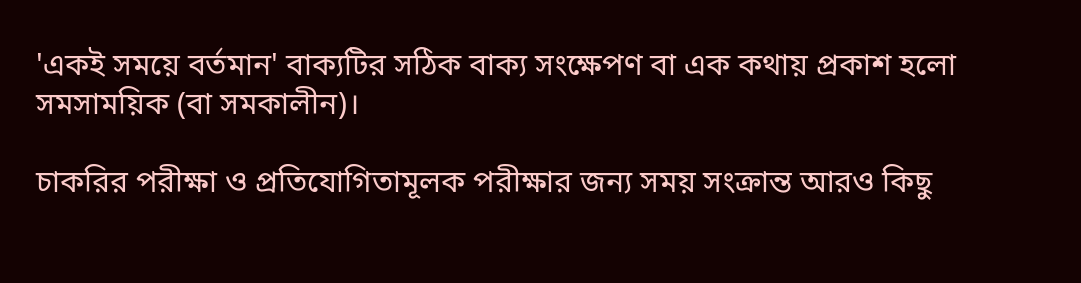'একই সময়ে বর্তমান' বাক্যটির সঠিক বাক্য সংক্ষেপণ বা এক কথায় প্রকাশ হলো সমসাময়িক (বা সমকালীন)।

চাকরির পরীক্ষা ও প্রতিযোগিতামূলক পরীক্ষার জন্য সময় সংক্রান্ত আরও কিছু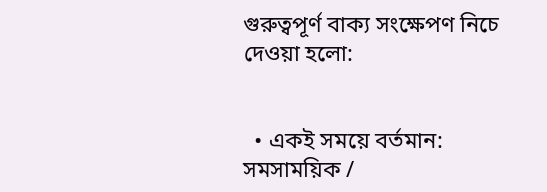গুরুত্বপূর্ণ বাক্য সংক্ষেপণ নিচে দেওয়া হলো:


  • একই সময়ে বর্তমান: সমসাময়িক /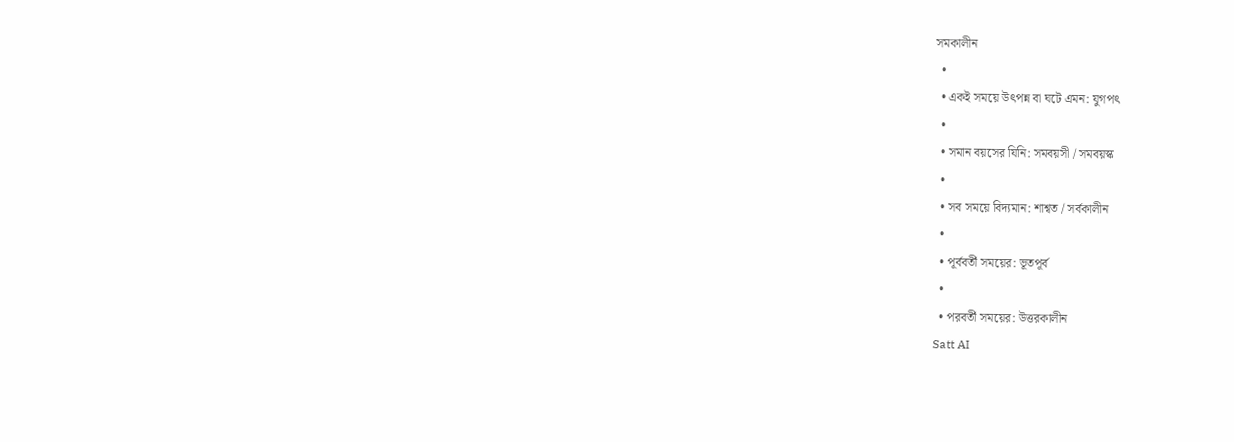সমকালীন
  •
  • একই সময়ে উৎপন্ন বা ঘটে এমন: যুগপৎ
  •
  • সমান বয়সের যিনি: সমবয়সী / সমবয়স্ক
  •
  • সব সময়ে বিদ্যমান: শাশ্বত / সর্বকালীন
  •
  • পূর্ববর্তী সময়ের: ভূতপূর্ব
  •
  • পরবর্তী সময়ের: উত্তরকালীন
Satt AI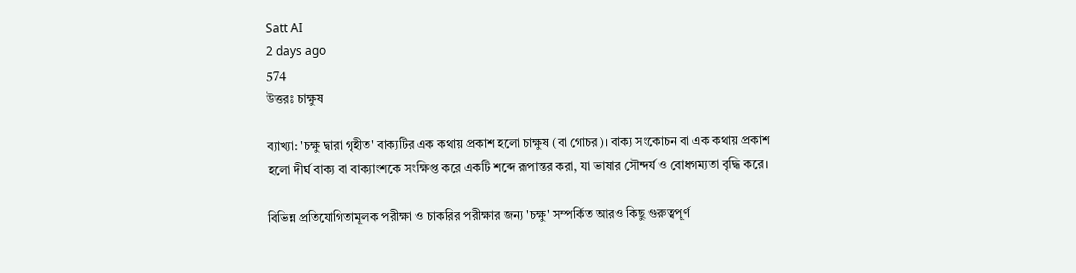Satt AI
2 days ago
574
উত্তরঃ চাক্ষুষ

ব্যাখ্যা: 'চক্ষু দ্বারা গৃহীত' বাক্যটির এক কথায় প্রকাশ হলো চাক্ষুষ (বা গোচর)। বাক্য সংকোচন বা এক কথায় প্রকাশ হলো দীর্ঘ বাক্য বা বাক্যাংশকে সংক্ষিপ্ত করে একটি শব্দে রূপান্তর করা, যা ভাষার সৌন্দর্য ও বোধগম্যতা বৃদ্ধি করে।

বিভিন্ন প্রতিযোগিতামূলক পরীক্ষা ও চাকরির পরীক্ষার জন্য 'চক্ষু' সম্পর্কিত আরও কিছু গুরুত্বপূর্ণ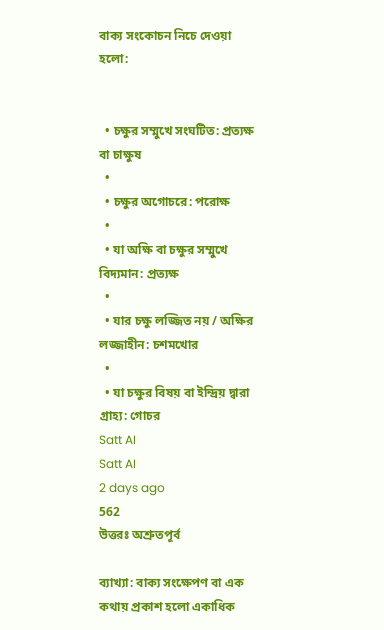বাক্য সংকোচন নিচে দেওয়া হলো:


  • চক্ষুর সম্মুখে সংঘটিত: প্রত্যক্ষ বা চাক্ষুষ
  •
  • চক্ষুর অগোচরে: পরোক্ষ
  •
  • যা অক্ষি বা চক্ষুর সম্মুখে বিদ্যমান: প্রত্যক্ষ
  •
  • যার চক্ষু লজ্জিত নয় / অক্ষির লজ্জাহীন: চশমখোর
  •
  • যা চক্ষুর বিষয় বা ইন্দ্রিয় দ্বারা গ্রাহ্য: গোচর
Satt AI
Satt AI
2 days ago
562
উত্তরঃ অশ্রুতপূর্ব

ব্যাখ্যা: বাক্য সংক্ষেপণ বা এক কথায় প্রকাশ হলো একাধিক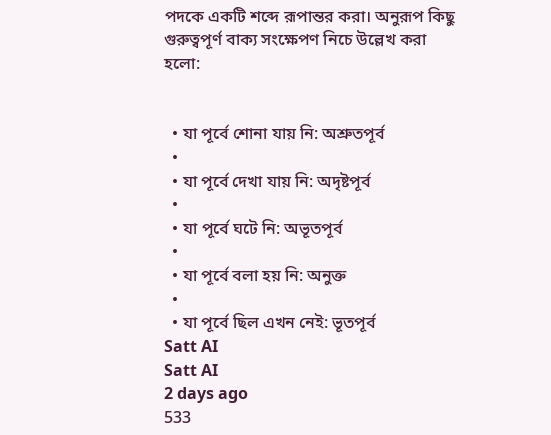পদকে একটি শব্দে রূপান্তর করা। অনুরূপ কিছু গুরুত্বপূর্ণ বাক্য সংক্ষেপণ নিচে উল্লেখ করা হলো:


  • যা পূর্বে শোনা যায় নি: অশ্রুতপূর্ব
  •
  • যা পূর্বে দেখা যায় নি: অদৃষ্টপূর্ব
  •
  • যা পূর্বে ঘটে নি: অভূতপূর্ব
  •
  • যা পূর্বে বলা হয় নি: অনুক্ত
  •
  • যা পূর্বে ছিল এখন নেই: ভূতপূর্ব
Satt AI
Satt AI
2 days ago
533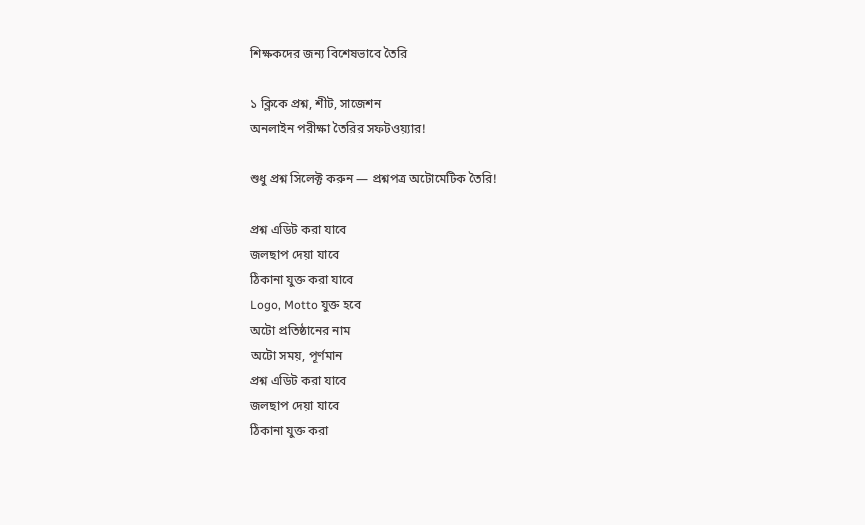শিক্ষকদের জন্য বিশেষভাবে তৈরি

১ ক্লিকে প্রশ্ন, শীট, সাজেশন
অনলাইন পরীক্ষা তৈরির সফটওয়্যার!

শুধু প্রশ্ন সিলেক্ট করুন — প্রশ্নপত্র অটোমেটিক তৈরি!

প্রশ্ন এডিট করা যাবে
জলছাপ দেয়া যাবে
ঠিকানা যুক্ত করা যাবে
Logo, Motto যুক্ত হবে
অটো প্রতিষ্ঠানের নাম
অটো সময়, পূর্ণমান
প্রশ্ন এডিট করা যাবে
জলছাপ দেয়া যাবে
ঠিকানা যুক্ত করা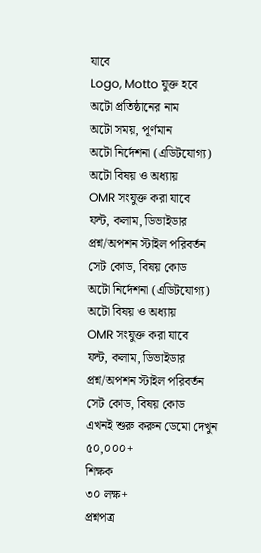যাবে
Logo, Motto যুক্ত হবে
অটো প্রতিষ্ঠানের নাম
অটো সময়, পূর্ণমান
অটো নির্দেশনা (এডিটযোগ্য)
অটো বিষয় ও অধ্যায়
OMR সংযুক্ত করা যাবে
ফন্ট, কলাম, ডিভাইডার
প্রশ্ন/অপশন স্টাইল পরিবর্তন
সেট কোড, বিষয় কোড
অটো নির্দেশনা (এডিটযোগ্য)
অটো বিষয় ও অধ্যায়
OMR সংযুক্ত করা যাবে
ফন্ট, কলাম, ডিভাইডার
প্রশ্ন/অপশন স্টাইল পরিবর্তন
সেট কোড, বিষয় কোড
এখনই শুরু করুন ডেমো দেখুন
৫০,০০০+
শিক্ষক
৩০ লক্ষ+
প্রশ্নপত্র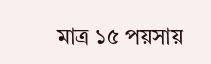মাত্র ১৫ পয়সায়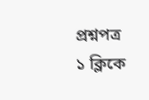প্রশ্নপত্র
১ ক্লিকে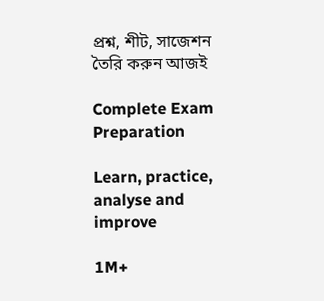প্রশ্ন, শীট, সাজেশন তৈরি করুন আজই

Complete Exam
Preparation

Learn, practice, analyse and improve

1M+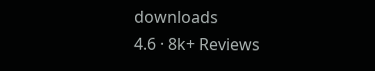downloads
4.6 · 8k+ Reviews